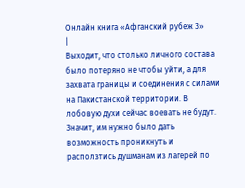Онлайн книга «Афганский рубеж 3»
|
Выходит, что столько личного состава было потеряно не чтобы уйти, а для захвата границы и соединения с силами на Пакистанской территории. В лобовую духи сейчас воевать не будут. Значит, им нужно было дать возможность проникнуть и расползтись душманам из лагерей по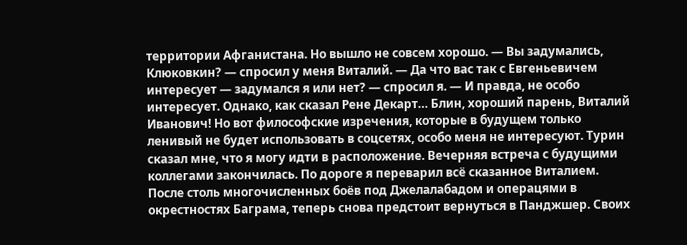территории Афганистана. Но вышло не совсем хорошо. — Вы задумались, Клюковкин? — спросил у меня Виталий. — Да что вас так с Евгеньевичем интересует — задумался я или нет? — спросил я. — И правда, не особо интересует. Однако, как сказал Рене Декарт… Блин, хороший парень, Виталий Иванович! Но вот философские изречения, которые в будущем только ленивый не будет использовать в соцсетях, особо меня не интересуют. Турин сказал мне, что я могу идти в расположение. Вечерняя встреча с будущими коллегами закончилась. По дороге я переварил всё сказанное Виталием. После столь многочисленных боёв под Джелалабадом и операцями в окрестностях Баграма, теперь снова предстоит вернуться в Панджшер. Своих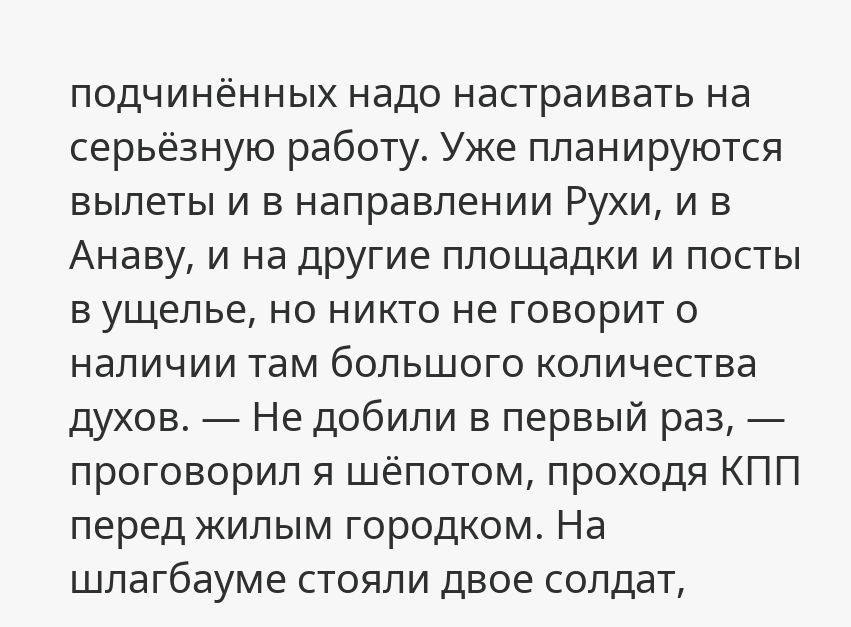подчинённых надо настраивать на серьёзную работу. Уже планируются вылеты и в направлении Рухи, и в Анаву, и на другие площадки и посты в ущелье, но никто не говорит о наличии там большого количества духов. — Не добили в первый раз, — проговорил я шёпотом, проходя КПП перед жилым городком. На шлагбауме стояли двое солдат,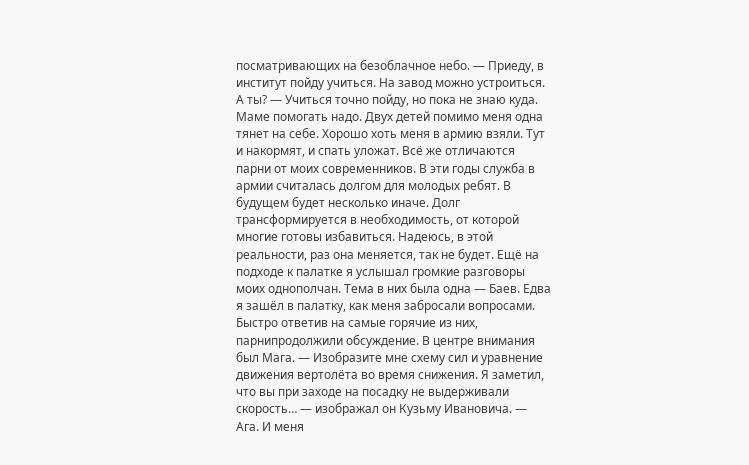посматривающих на безоблачное небо. — Приеду, в институт пойду учиться. На завод можно устроиться. А ты? — Учиться точно пойду, но пока не знаю куда. Маме помогать надо. Двух детей помимо меня одна тянет на себе. Хорошо хоть меня в армию взяли. Тут и накормят, и спать уложат. Всё же отличаются парни от моих современников. В эти годы служба в армии считалась долгом для молодых ребят. В будущем будет несколько иначе. Долг трансформируется в необходимость, от которой многие готовы избавиться. Надеюсь, в этой реальности, раз она меняется, так не будет. Ещё на подходе к палатке я услышал громкие разговоры моих однополчан. Тема в них была одна — Баев. Едва я зашёл в палатку, как меня забросали вопросами. Быстро ответив на самые горячие из них, парнипродолжили обсуждение. В центре внимания был Мага. — Изобразите мне схему сил и уравнение движения вертолёта во время снижения. Я заметил, что вы при заходе на посадку не выдерживали скорость… — изображал он Кузьму Ивановича. — Ага. И меня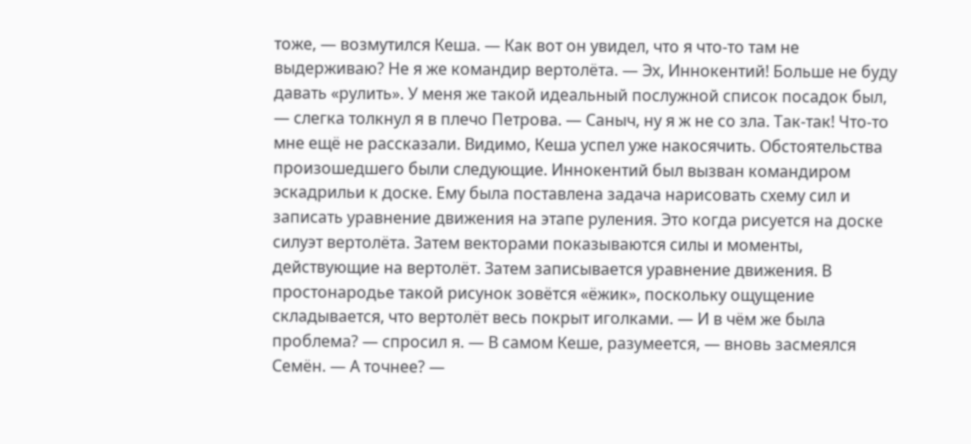тоже, — возмутился Кеша. — Как вот он увидел, что я что-то там не выдерживаю? Не я же командир вертолёта. — Эх, Иннокентий! Больше не буду давать «рулить». У меня же такой идеальный послужной список посадок был, — слегка толкнул я в плечо Петрова. — Саныч, ну я ж не со зла. Так-так! Что-то мне ещё не рассказали. Видимо, Кеша успел уже накосячить. Обстоятельства произошедшего были следующие. Иннокентий был вызван командиром эскадрильи к доске. Ему была поставлена задача нарисовать схему сил и записать уравнение движения на этапе руления. Это когда рисуется на доске силуэт вертолёта. Затем векторами показываются силы и моменты, действующие на вертолёт. Затем записывается уравнение движения. В простонародье такой рисунок зовётся «ёжик», поскольку ощущение складывается, что вертолёт весь покрыт иголками. — И в чём же была проблема? — спросил я. — В самом Кеше, разумеется, — вновь засмеялся Семён. — А точнее? —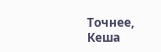Точнее, Кеша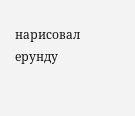нарисовал ерунду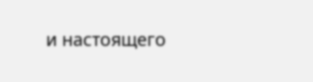и настоящего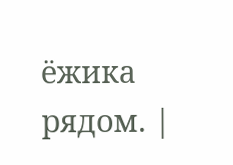ёжика рядом. |